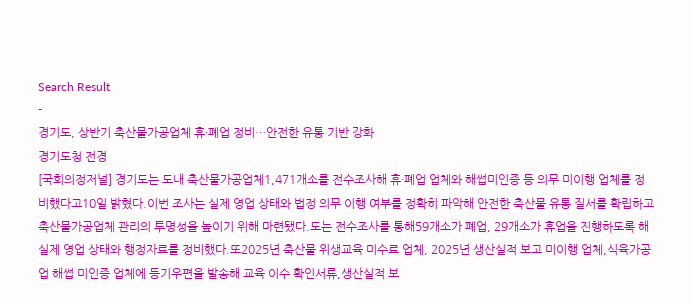Search Result
-
경기도, 상반기 축산물가공업체 휴·폐업 정비…안전한 유통 기반 강화
경기도청 전경
[국회의정저널] 경기도는 도내 축산물가공업체1,471개소를 전수조사해 휴·폐업 업체와 해썹미인증 등 의무 미이행 업체를 정비했다고10일 밝혔다.이번 조사는 실제 영업 상태와 법정 의무 이행 여부를 정확히 파악해 안전한 축산물 유통 질서를 확립하고축산물가공업체 관리의 투명성을 높이기 위해 마련됐다.도는 전수조사를 통해59개소가 폐업, 29개소가 휴업을 진행하도록 해 실제 영업 상태와 행정자료를 정비했다.또2025년 축산물 위생교육 미수료 업체, 2025년 생산실적 보고 미이행 업체,식육가공업 해썹 미인증 업체에 등기우편을 발송해 교육 이수 확인서류,생산실적 보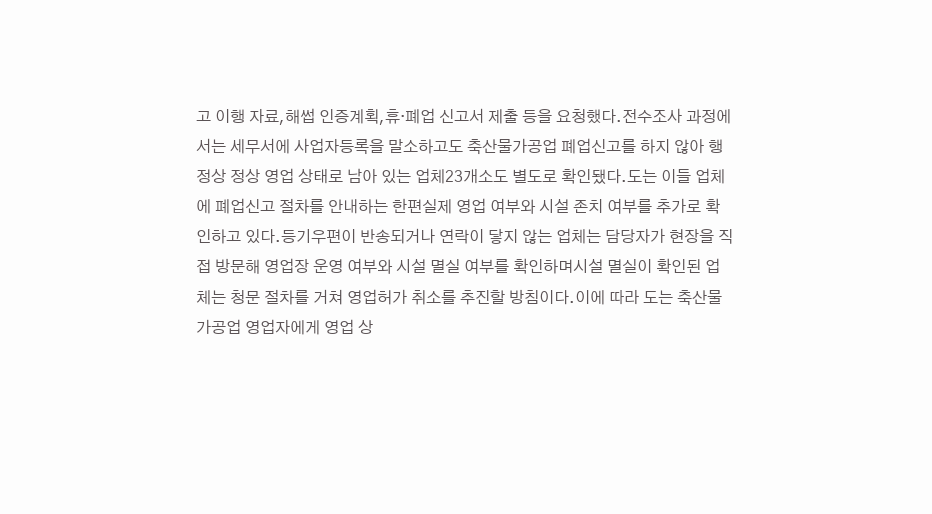고 이행 자료,해썹 인증계획,휴·폐업 신고서 제출 등을 요청했다.전수조사 과정에서는 세무서에 사업자등록을 말소하고도 축산물가공업 폐업신고를 하지 않아 행정상 정상 영업 상태로 남아 있는 업체23개소도 별도로 확인됐다.도는 이들 업체에 폐업신고 절차를 안내하는 한편실제 영업 여부와 시설 존치 여부를 추가로 확인하고 있다.등기우편이 반송되거나 연락이 닿지 않는 업체는 담당자가 현장을 직접 방문해 영업장 운영 여부와 시설 멸실 여부를 확인하며시설 멸실이 확인된 업체는 청문 절차를 거쳐 영업허가 취소를 추진할 방침이다.이에 따라 도는 축산물가공업 영업자에게 영업 상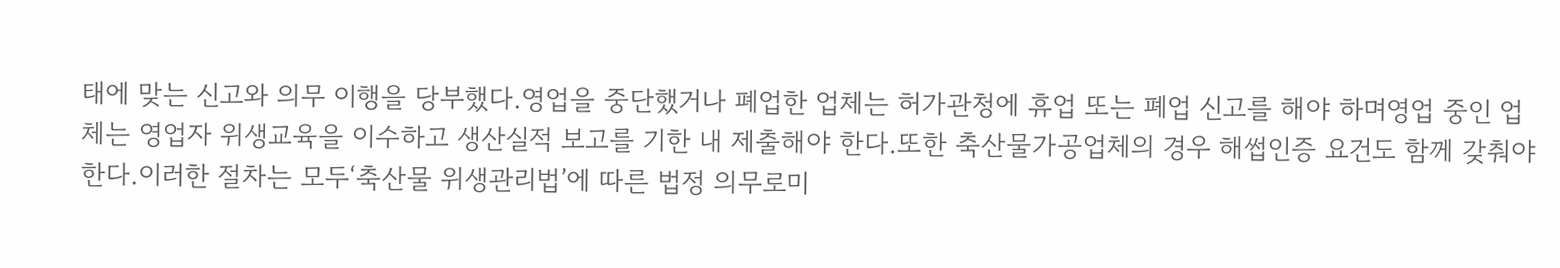태에 맞는 신고와 의무 이행을 당부했다.영업을 중단했거나 폐업한 업체는 허가관청에 휴업 또는 폐업 신고를 해야 하며영업 중인 업체는 영업자 위생교육을 이수하고 생산실적 보고를 기한 내 제출해야 한다.또한 축산물가공업체의 경우 해썹인증 요건도 함께 갖춰야 한다.이러한 절차는 모두‘축산물 위생관리법’에 따른 법정 의무로미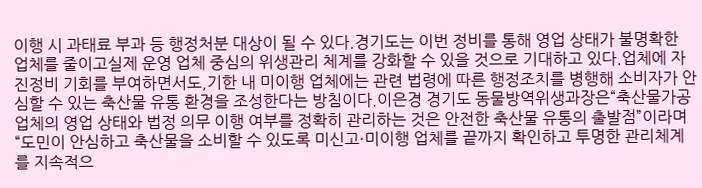이행 시 과태료 부과 등 행정처분 대상이 될 수 있다.경기도는 이번 정비를 통해 영업 상태가 불명확한 업체를 줄이고실제 운영 업체 중심의 위생관리 체계를 강화할 수 있을 것으로 기대하고 있다.업체에 자진정비 기회를 부여하면서도,기한 내 미이행 업체에는 관련 법령에 따른 행정조치를 병행해 소비자가 안심할 수 있는 축산물 유통 환경을 조성한다는 방침이다.이은경 경기도 동물방역위생과장은“축산물가공업체의 영업 상태와 법정 의무 이행 여부를 정확히 관리하는 것은 안전한 축산물 유통의 출발점”이라며“도민이 안심하고 축산물을 소비할 수 있도록 미신고·미이행 업체를 끝까지 확인하고 투명한 관리체계를 지속적으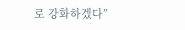로 강화하겠다”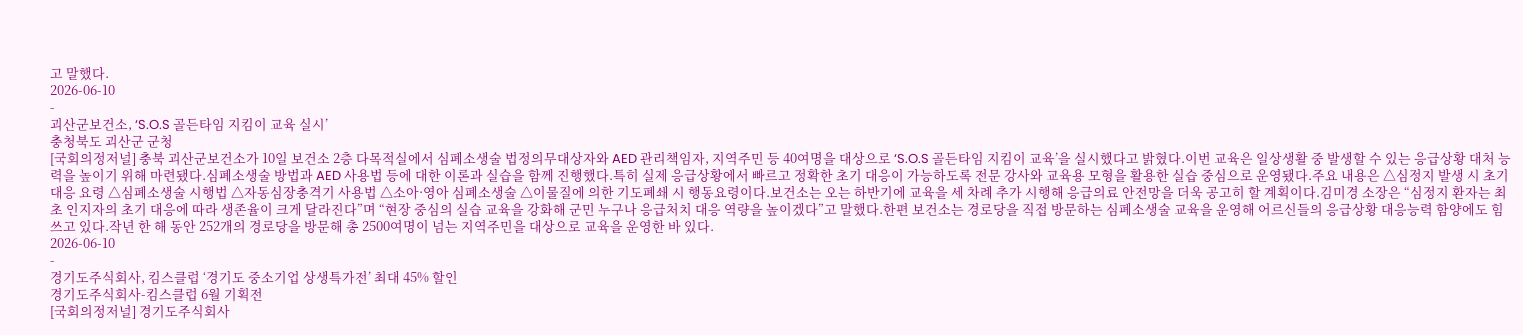고 말했다.
2026-06-10
-
괴산군보건소, ‘S.O.S 골든타임 지킴이 교육 실시’
충청북도 괴산군 군청
[국회의정저널] 충북 괴산군보건소가 10일 보건소 2층 다목적실에서 심폐소생술 법정의무대상자와 AED 관리책임자, 지역주민 등 40여명을 대상으로 ‘S.O.S 골든타임 지킴이 교육’을 실시했다고 밝혔다.이번 교육은 일상생활 중 발생할 수 있는 응급상황 대처 능력을 높이기 위해 마련됐다.심폐소생술 방법과 AED 사용법 등에 대한 이론과 실습을 함께 진행했다.특히 실제 응급상황에서 빠르고 정확한 초기 대응이 가능하도록 전문 강사와 교육용 모형을 활용한 실습 중심으로 운영됐다.주요 내용은 △심정지 발생 시 초기 대응 요령 △심폐소생술 시행법 △자동심장충격기 사용법 △소아·영아 심폐소생술 △이물질에 의한 기도폐쇄 시 행동요령이다.보건소는 오는 하반기에 교육을 세 차례 추가 시행해 응급의료 안전망을 더욱 공고히 할 계획이다.김미경 소장은 “심정지 환자는 최초 인지자의 초기 대응에 따라 생존율이 크게 달라진다”며 “현장 중심의 실습 교육을 강화해 군민 누구나 응급처치 대응 역량을 높이겠다”고 말했다.한편 보건소는 경로당을 직접 방문하는 심폐소생술 교육을 운영해 어르신들의 응급상황 대응능력 함양에도 힘쓰고 있다.작년 한 해 동안 252개의 경로당을 방문해 총 2500여명이 넘는 지역주민을 대상으로 교육을 운영한 바 있다.
2026-06-10
-
경기도주식회사, 킴스클럽 ‘경기도 중소기업 상생특가전’ 최대 45% 할인
경기도주식회사-킴스클럽 6월 기획전
[국회의정저널] 경기도주식회사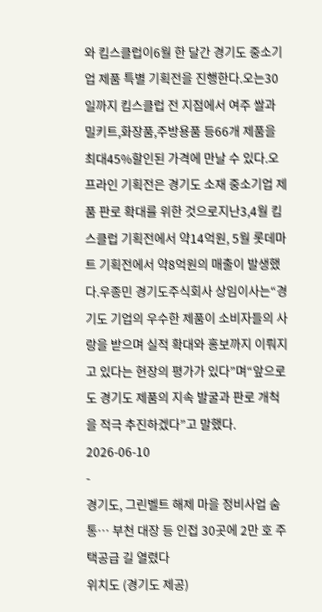와 킴스클럽이6월 한 달간 경기도 중소기업 제품 특별 기획전을 진행한다.오는30일까지 킴스클럽 전 지점에서 여주 쌀과 밀키트,화장품,주방용품 등66개 제품을 최대45%할인된 가격에 만날 수 있다.오프라인 기획전은 경기도 소재 중소기업 제품 판로 확대를 위한 것으로지난3,4월 킴스클럽 기획전에서 약14억원, 5월 롯데마트 기획전에서 약8억원의 매출이 발생했다.우종민 경기도주식회사 상임이사는“경기도 기업의 우수한 제품이 소비자들의 사랑을 받으며 실적 확대와 홍보까지 이뤄지고 있다는 현장의 평가가 있다”며“앞으로도 경기도 제품의 지속 발굴과 판로 개척을 적극 추진하겠다”고 말했다.
2026-06-10
-
경기도, 그린벨트 해제 마을 정비사업 숨통… 부천 대장 등 인접 30곳에 2만 호 주택공급 길 열렸다
위치도 (경기도 제공)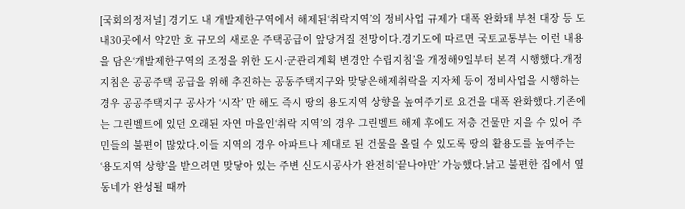[국회의정저널] 경기도 내 개발제한구역에서 해제된‘취락지역’의 정비사업 규제가 대폭 완화돼 부천 대장 등 도내30곳에서 약2만 호 규모의 새로운 주택공급이 앞당겨질 전망이다.경기도에 따르면 국토교통부는 이런 내용을 담은‘개발제한구역의 조정을 위한 도시·군관리계획 변경안 수립지침’을 개정해9일부터 본격 시행했다.개정 지침은 공공주택 공급을 위해 추진하는 공동주택지구와 맞닿은해제취락을 지자체 등이 정비사업을 시행하는 경우 공공주택지구 공사가 ‘시작’ 만 해도 즉시 땅의 용도지역 상향을 높여주기로 요건을 대폭 완화했다.기존에는 그린벨트에 있던 오래된 자연 마을인‘취락 지역’의 경우 그린벨트 해제 후에도 저층 건물만 지을 수 있어 주민들의 불편이 많았다.이들 지역의 경우 아파트나 제대로 된 건물을 올릴 수 있도록 땅의 활용도를 높여주는 ‘용도지역 상향’을 받으려면 맞닿아 있는 주변 신도시공사가 완전히‘끝나야만’ 가능했다.낡고 불편한 집에서 옆 동네가 완성될 때까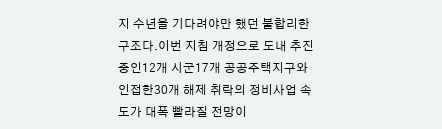지 수년을 기다려야만 했던 불합리한 구조다.이번 지침 개정으로 도내 추진 중인12개 시군17개 공공주택지구와 인접한30개 해제 취락의 정비사업 속도가 대폭 빨라질 전망이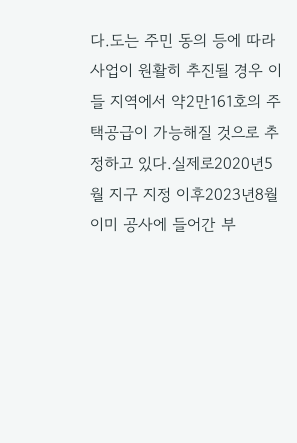다.도는 주민 동의 등에 따라 사업이 원활히 추진될 경우 이들 지역에서 약2만161호의 주택공급이 가능해질 것으로 추정하고 있다.실제로2020년5월 지구 지정 이후2023년8월 이미 공사에 들어간 부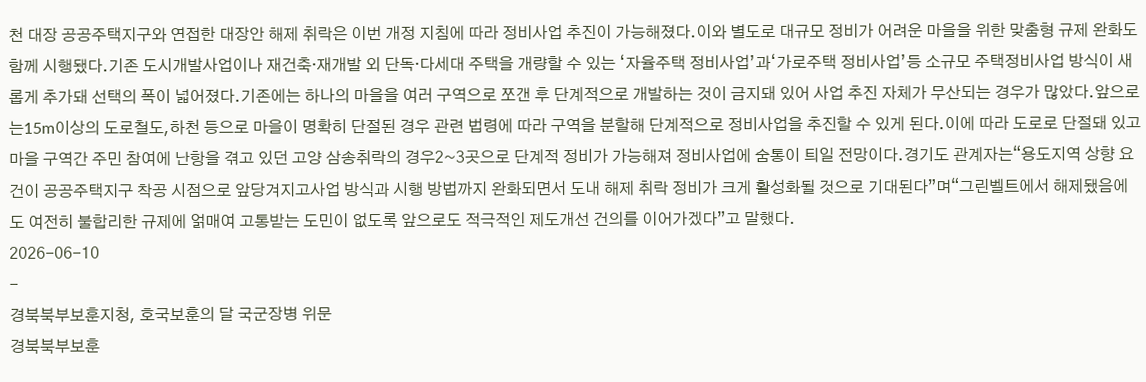천 대장 공공주택지구와 연접한 대장안 해제 취락은 이번 개정 지침에 따라 정비사업 추진이 가능해졌다.이와 별도로 대규모 정비가 어려운 마을을 위한 맞춤형 규제 완화도 함께 시행됐다.기존 도시개발사업이나 재건축·재개발 외 단독·다세대 주택을 개량할 수 있는 ‘자율주택 정비사업’과‘가로주택 정비사업’등 소규모 주택정비사업 방식이 새롭게 추가돼 선택의 폭이 넓어졌다.기존에는 하나의 마을을 여러 구역으로 쪼갠 후 단계적으로 개발하는 것이 금지돼 있어 사업 추진 자체가 무산되는 경우가 많았다.앞으로는15m이상의 도로철도,하천 등으로 마을이 명확히 단절된 경우 관련 법령에 따라 구역을 분할해 단계적으로 정비사업을 추진할 수 있게 된다.이에 따라 도로로 단절돼 있고 마을 구역간 주민 참여에 난항을 겪고 있던 고양 삼송취락의 경우2~3곳으로 단계적 정비가 가능해져 정비사업에 숨통이 틔일 전망이다.경기도 관계자는“용도지역 상향 요건이 공공주택지구 착공 시점으로 앞당겨지고사업 방식과 시행 방법까지 완화되면서 도내 해제 취락 정비가 크게 활성화될 것으로 기대된다”며“그린벨트에서 해제됐음에도 여전히 불합리한 규제에 얽매여 고통받는 도민이 없도록 앞으로도 적극적인 제도개선 건의를 이어가겠다”고 말했다.
2026-06-10
-
경북북부보훈지청, 호국보훈의 달 국군장병 위문
경북북부보훈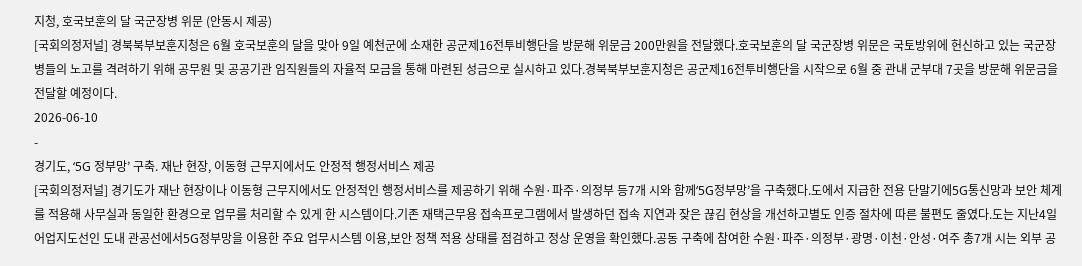지청, 호국보훈의 달 국군장병 위문 (안동시 제공)
[국회의정저널] 경북북부보훈지청은 6월 호국보훈의 달을 맞아 9일 예천군에 소재한 공군제16전투비행단을 방문해 위문금 200만원을 전달했다.호국보훈의 달 국군장병 위문은 국토방위에 헌신하고 있는 국군장병들의 노고를 격려하기 위해 공무원 및 공공기관 임직원들의 자율적 모금을 통해 마련된 성금으로 실시하고 있다.경북북부보훈지청은 공군제16전투비행단을 시작으로 6월 중 관내 군부대 7곳을 방문해 위문금을 전달할 예정이다.
2026-06-10
-
경기도, ‘5G 정부망’ 구축. 재난 현장, 이동형 근무지에서도 안정적 행정서비스 제공
[국회의정저널] 경기도가 재난 현장이나 이동형 근무지에서도 안정적인 행정서비스를 제공하기 위해 수원·파주·의정부 등7개 시와 함께‘5G정부망’을 구축했다.도에서 지급한 전용 단말기에5G통신망과 보안 체계를 적용해 사무실과 동일한 환경으로 업무를 처리할 수 있게 한 시스템이다.기존 재택근무용 접속프로그램에서 발생하던 접속 지연과 잦은 끊김 현상을 개선하고별도 인증 절차에 따른 불편도 줄였다.도는 지난4일 어업지도선인 도내 관공선에서5G정부망을 이용한 주요 업무시스템 이용,보안 정책 적용 상태를 점검하고 정상 운영을 확인했다.공동 구축에 참여한 수원·파주·의정부·광명·이천·안성·여주 총7개 시는 외부 공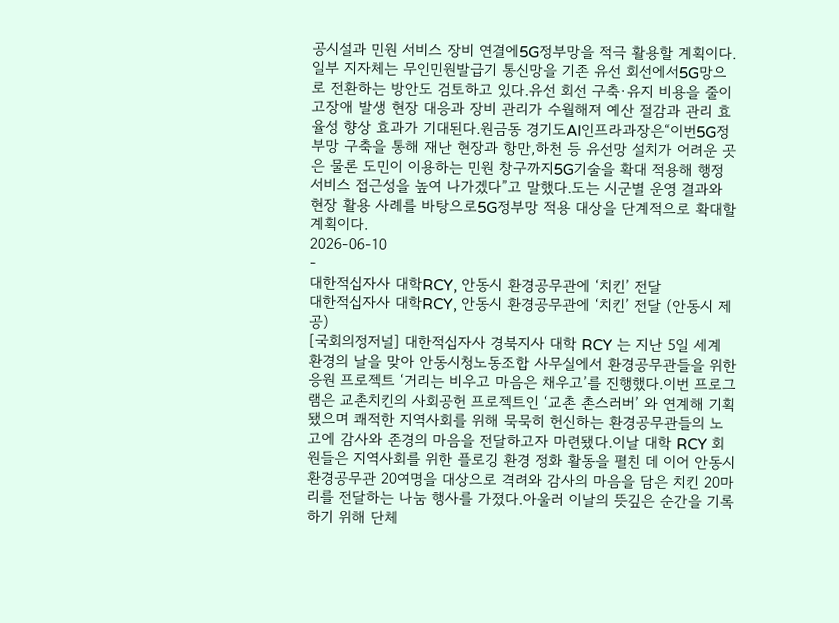공시설과 민원 서비스 장비 연결에5G정부망을 적극 활용할 계획이다.일부 지자체는 무인민원발급기 통신망을 기존 유선 회선에서5G망으로 전환하는 방안도 검토하고 있다.유선 회선 구축·유지 비용을 줄이고장애 발생 현장 대응과 장비 관리가 수월해져 예산 절감과 관리 효율성 향상 효과가 기대된다.원금동 경기도AI인프라과장은“이번5G정부망 구축을 통해 재난 현장과 항만,하천 등 유선망 설치가 어려운 곳은 물론 도민이 이용하는 민원 창구까지5G기술을 확대 적용해 행정 서비스 접근성을 높여 나가겠다”고 말했다.도는 시군별 운영 결과와 현장 활용 사례를 바탕으로5G정부망 적용 대상을 단계적으로 확대할 계획이다.
2026-06-10
-
대한적십자사 대학RCY, 안동시 환경공무관에 ‘치킨’ 전달
대한적십자사 대학RCY, 안동시 환경공무관에 ‘치킨’ 전달 (안동시 제공)
[국회의정저널] 대한적십자사 경북지사 대학 RCY 는 지난 5일 세계 환경의 날을 맞아 안동시청노동조합 사무실에서 환경공무관들을 위한 응원 프로젝트 ‘거리는 비우고 마음은 채우고’를 진행했다.이번 프로그램은 교촌치킨의 사회공헌 프로젝트인 ‘교촌 촌스러버’ 와 연계해 기획됐으며 쾌적한 지역사회를 위해 묵묵히 헌신하는 환경공무관들의 노고에 감사와 존경의 마음을 전달하고자 마련됐다.이날 대학 RCY 회원들은 지역사회를 위한 플로깅 환경 정화 활동을 펼친 데 이어 안동시 환경공무관 20여명을 대상으로 격려와 감사의 마음을 담은 치킨 20마리를 전달하는 나눔 행사를 가졌다.아울러 이날의 뜻깊은 순간을 기록하기 위해 단체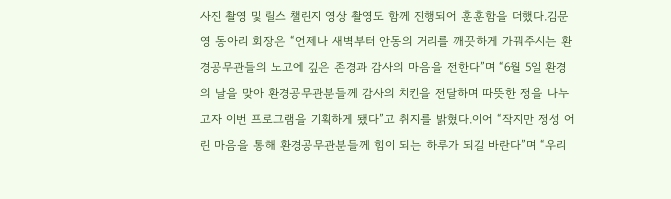사진 촬영 및 릴스 챌린지 영상 촬영도 함께 진행되어 훈훈함을 더했다.김문영 동아리 회장은 “언제나 새벽부터 안동의 거리를 깨끗하게 가꿔주시는 환경공무관들의 노고에 깊은 존경과 감사의 마음을 전한다”며 “6월 5일 환경의 날을 맞아 환경공무관분들께 감사의 치킨을 전달하며 따뜻한 정을 나누고자 이번 프로그램을 기획하게 됐다”고 취지를 밝혔다.이어 “작지만 정성 어린 마음을 통해 환경공무관분들께 힘이 되는 하루가 되길 바란다”며 “우리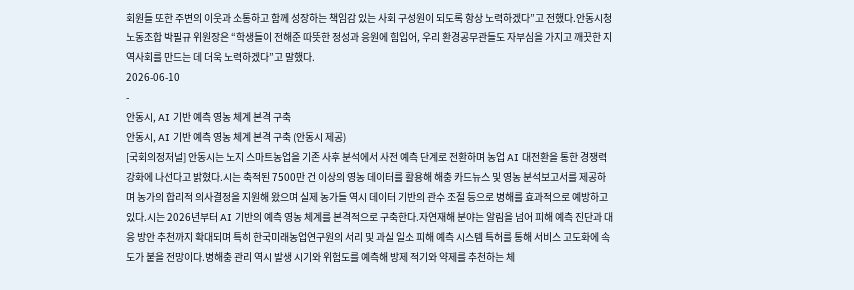회원들 또한 주변의 이웃과 소통하고 함께 성장하는 책임감 있는 사회 구성원이 되도록 항상 노력하겠다”고 전했다.안동시청노동조합 박필규 위원장은 “학생들이 전해준 따뜻한 정성과 응원에 힘입어, 우리 환경공무관들도 자부심을 가지고 깨끗한 지역사회를 만드는 데 더욱 노력하겠다”고 말했다.
2026-06-10
-
안동시, AI 기반 예측 영농 체계 본격 구축
안동시, AI 기반 예측 영농 체계 본격 구축 (안동시 제공)
[국회의정저널] 안동시는 노지 스마트농업을 기존 사후 분석에서 사전 예측 단계로 전환하며 농업 AI 대전환을 통한 경쟁력 강화에 나선다고 밝혔다.시는 축적된 7500만 건 이상의 영농 데이터를 활용해 해충 카드뉴스 및 영농 분석보고서를 제공하며 농가의 합리적 의사결정을 지원해 왔으며 실제 농가들 역시 데이터 기반의 관수 조절 등으로 병해를 효과적으로 예방하고 있다.시는 2026년부터 AI 기반의 예측 영농 체계를 본격적으로 구축한다.자연재해 분야는 알림을 넘어 피해 예측 진단과 대응 방안 추천까지 확대되며 특히 한국미래농업연구원의 서리 및 과실 일소 피해 예측 시스템 특허를 통해 서비스 고도화에 속도가 붙을 전망이다.병해충 관리 역시 발생 시기와 위험도를 예측해 방제 적기와 약제를 추천하는 체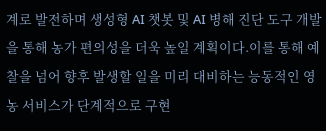계로 발전하며 생성형 AI 챗봇 및 AI 병해 진단 도구 개발을 통해 농가 편의성을 더욱 높일 계획이다.이를 통해 예찰을 넘어 향후 발생할 일을 미리 대비하는 능동적인 영농 서비스가 단계적으로 구현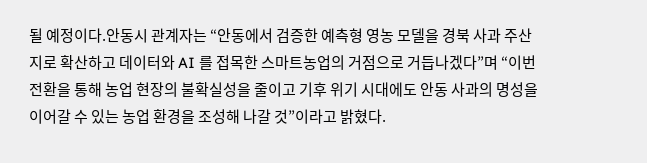될 예정이다.안동시 관계자는 “안동에서 검증한 예측형 영농 모델을 경북 사과 주산지로 확산하고 데이터와 AI 를 접목한 스마트농업의 거점으로 거듭나겠다”며 “이번 전환을 통해 농업 현장의 불확실성을 줄이고 기후 위기 시대에도 안동 사과의 명성을 이어갈 수 있는 농업 환경을 조성해 나갈 것”이라고 밝혔다.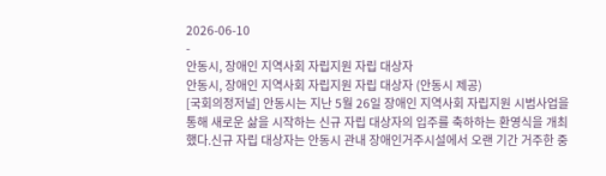2026-06-10
-
안동시, 장애인 지역사회 자립지원 자립 대상자
안동시, 장애인 지역사회 자립지원 자립 대상자 (안동시 제공)
[국회의정저널] 안동시는 지난 5월 26일 장애인 지역사회 자립지원 시범사업을 통해 새로운 삶을 시작하는 신규 자립 대상자의 입주를 축하하는 환영식을 개최했다.신규 자립 대상자는 안동시 관내 장애인거주시설에서 오랜 기간 거주한 중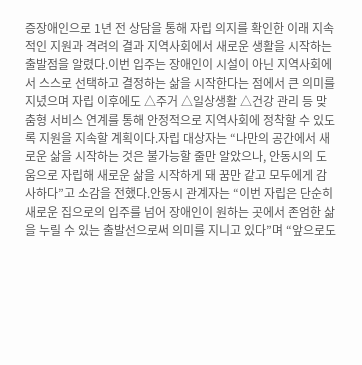증장애인으로 1년 전 상담을 통해 자립 의지를 확인한 이래 지속적인 지원과 격려의 결과 지역사회에서 새로운 생활을 시작하는 출발점을 알렸다.이번 입주는 장애인이 시설이 아닌 지역사회에서 스스로 선택하고 결정하는 삶을 시작한다는 점에서 큰 의미를 지녔으며 자립 이후에도 △주거 △일상생활 △건강 관리 등 맞춤형 서비스 연계를 통해 안정적으로 지역사회에 정착할 수 있도록 지원을 지속할 계획이다.자립 대상자는 “나만의 공간에서 새로운 삶을 시작하는 것은 불가능할 줄만 알았으나, 안동시의 도움으로 자립해 새로운 삶을 시작하게 돼 꿈만 같고 모두에게 감사하다”고 소감을 전했다.안동시 관계자는 “이번 자립은 단순히 새로운 집으로의 입주를 넘어 장애인이 원하는 곳에서 존엄한 삶을 누릴 수 있는 출발선으로써 의미를 지니고 있다”며 “앞으로도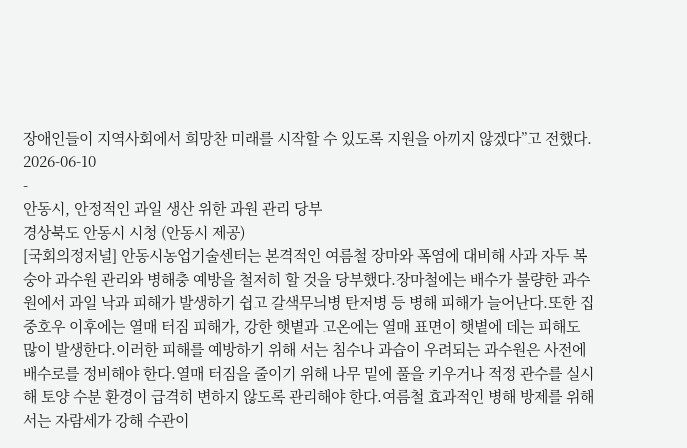장애인들이 지역사회에서 희망찬 미래를 시작할 수 있도록 지원을 아끼지 않겠다”고 전했다.
2026-06-10
-
안동시, 안정적인 과일 생산 위한 과원 관리 당부
경상북도 안동시 시청 (안동시 제공)
[국회의정저널] 안동시농업기술센터는 본격적인 여름철 장마와 폭염에 대비해 사과 자두 복숭아 과수원 관리와 병해충 예방을 철저히 할 것을 당부했다.장마철에는 배수가 불량한 과수원에서 과일 낙과 피해가 발생하기 쉽고 갈색무늬병 탄저병 등 병해 피해가 늘어난다.또한 집중호우 이후에는 열매 터짐 피해가, 강한 햇볕과 고온에는 열매 표면이 햇볕에 데는 피해도 많이 발생한다.이러한 피해를 예방하기 위해 서는 침수나 과습이 우려되는 과수원은 사전에 배수로를 정비해야 한다.열매 터짐을 줄이기 위해 나무 밑에 풀을 키우거나 적정 관수를 실시해 토양 수분 환경이 급격히 변하지 않도록 관리해야 한다.여름철 효과적인 병해 방제를 위해 서는 자람세가 강해 수관이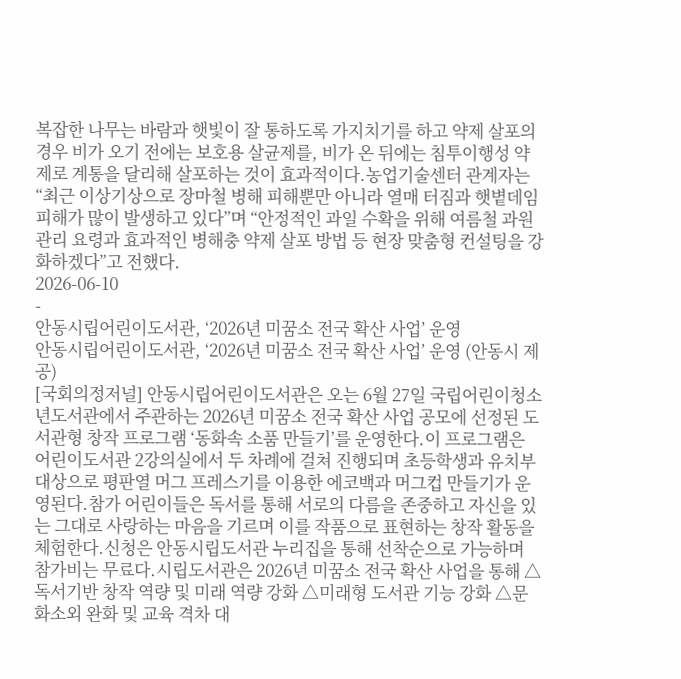복잡한 나무는 바람과 햇빛이 잘 통하도록 가지치기를 하고 약제 살포의 경우 비가 오기 전에는 보호용 살균제를, 비가 온 뒤에는 침투이행성 약제로 계통을 달리해 살포하는 것이 효과적이다.농업기술센터 관계자는 “최근 이상기상으로 장마철 병해 피해뿐만 아니라 열매 터짐과 햇볕데임 피해가 많이 발생하고 있다”며 “안정적인 과일 수확을 위해 여름철 과원 관리 요령과 효과적인 병해충 약제 살포 방법 등 현장 맞춤형 컨설팅을 강화하겠다”고 전했다.
2026-06-10
-
안동시립어린이도서관, ‘2026년 미꿈소 전국 확산 사업’ 운영
안동시립어린이도서관, ‘2026년 미꿈소 전국 확산 사업’ 운영 (안동시 제공)
[국회의정저널] 안동시립어린이도서관은 오는 6월 27일 국립어린이청소년도서관에서 주관하는 2026년 미꿈소 전국 확산 사업 공모에 선정된 도서관형 창작 프로그램 ‘동화속 소품 만들기’를 운영한다.이 프로그램은 어린이도서관 2강의실에서 두 차례에 걸쳐 진행되며 초등학생과 유치부 대상으로 평판열 머그 프레스기를 이용한 에코백과 머그컵 만들기가 운영된다.참가 어린이들은 독서를 통해 서로의 다름을 존중하고 자신을 있는 그대로 사랑하는 마음을 기르며 이를 작품으로 표현하는 창작 활동을 체험한다.신청은 안동시립도서관 누리집을 통해 선착순으로 가능하며 참가비는 무료다.시립도서관은 2026년 미꿈소 전국 확산 사업을 통해 △독서기반 창작 역량 및 미래 역량 강화 △미래형 도서관 기능 강화 △문화소외 완화 및 교육 격차 대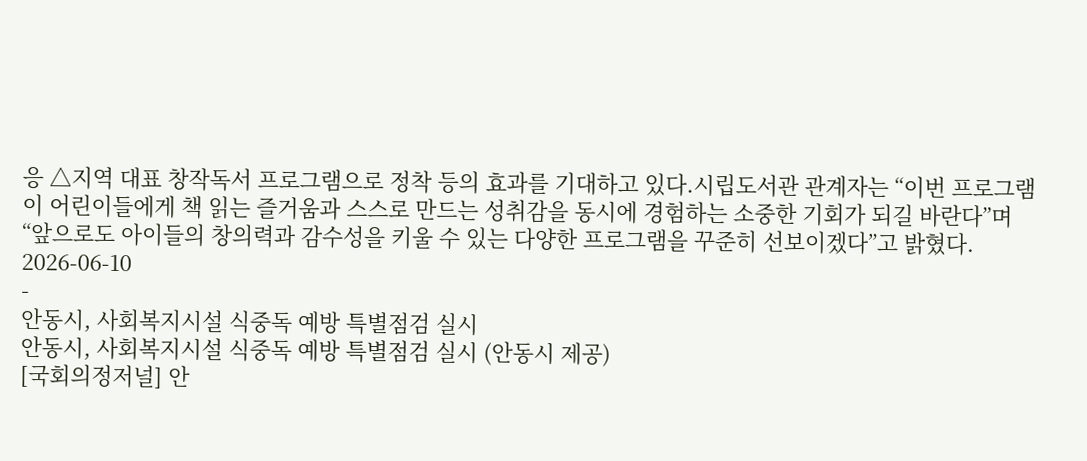응 △지역 대표 창작독서 프로그램으로 정착 등의 효과를 기대하고 있다.시립도서관 관계자는 “이번 프로그램이 어린이들에게 책 읽는 즐거움과 스스로 만드는 성취감을 동시에 경험하는 소중한 기회가 되길 바란다”며 “앞으로도 아이들의 창의력과 감수성을 키울 수 있는 다양한 프로그램을 꾸준히 선보이겠다”고 밝혔다.
2026-06-10
-
안동시, 사회복지시설 식중독 예방 특별점검 실시
안동시, 사회복지시설 식중독 예방 특별점검 실시 (안동시 제공)
[국회의정저널] 안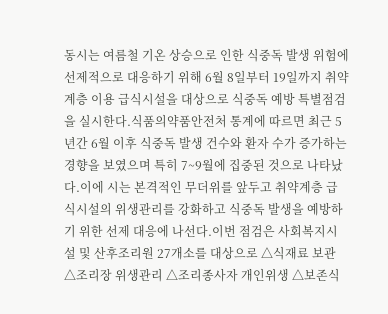동시는 여름철 기온 상승으로 인한 식중독 발생 위험에 선제적으로 대응하기 위해 6월 8일부터 19일까지 취약계층 이용 급식시설을 대상으로 식중독 예방 특별점검을 실시한다.식품의약품안전처 통계에 따르면 최근 5년간 6월 이후 식중독 발생 건수와 환자 수가 증가하는 경향을 보였으며 특히 7~9월에 집중된 것으로 나타났다.이에 시는 본격적인 무더위를 앞두고 취약계층 급식시설의 위생관리를 강화하고 식중독 발생을 예방하기 위한 선제 대응에 나선다.이번 점검은 사회복지시설 및 산후조리원 27개소를 대상으로 △식재료 보관 △조리장 위생관리 △조리종사자 개인위생 △보존식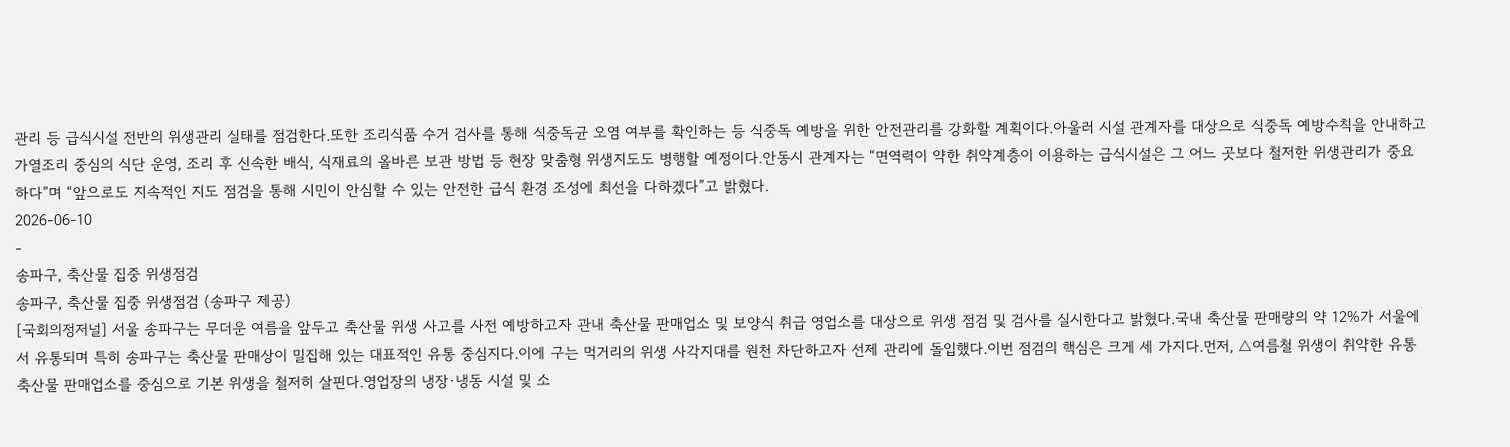관리 등 급식시설 전반의 위생관리 실태를 점검한다.또한 조리식품 수거 검사를 통해 식중독균 오염 여부를 확인하는 등 식중독 예방을 위한 안전관리를 강화할 계획이다.아울러 시설 관계자를 대상으로 식중독 예방수칙을 안내하고 가열조리 중심의 식단 운영, 조리 후 신속한 배식, 식재료의 올바른 보관 방법 등 현장 맞춤형 위생지도도 병행할 예정이다.안동시 관계자는 “면역력이 약한 취약계층이 이용하는 급식시설은 그 어느 곳보다 철저한 위생관리가 중요하다”며 “앞으로도 지속적인 지도 점검을 통해 시민이 안심할 수 있는 안전한 급식 환경 조성에 최선을 다하겠다”고 밝혔다.
2026-06-10
-
송파구, 축산물 집중 위생점검
송파구, 축산물 집중 위생점검 (송파구 제공)
[국회의정저널] 서울 송파구는 무더운 여름을 앞두고 축산물 위생 사고를 사전 예방하고자 관내 축산물 판매업소 및 보양식 취급 영업소를 대상으로 위생 점검 및 검사를 실시한다고 밝혔다.국내 축산물 판매량의 약 12%가 서울에서 유통되며 특히 송파구는 축산물 판매상이 밀집해 있는 대표적인 유통 중심지다.이에 구는 먹거리의 위생 사각지대를 원천 차단하고자 선제 관리에 돌입했다.이번 점검의 핵심은 크게 세 가지다.먼저, △여름철 위생이 취약한 유통 축산물 판매업소를 중심으로 기본 위생을 철저히 살핀다.영업장의 냉장·냉동 시설 및 소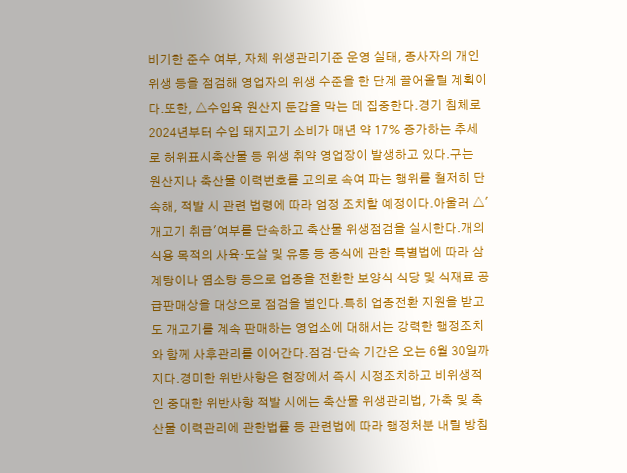비기한 준수 여부, 자체 위생관리기준 운영 실태, 종사자의 개인 위생 등을 점검해 영업자의 위생 수준을 한 단계 끌어올릴 계획이다.또한, △수입육 원산지 둔갑을 막는 데 집중한다.경기 침체로 2024년부터 수입 돼지고기 소비가 매년 약 17% 증가하는 추세로 허위표시축산물 등 위생 취약 영업장이 발생하고 있다.구는 원산지나 축산물 이력번호를 고의로 속여 파는 행위를 철저히 단속해, 적발 시 관련 법령에 따라 엄정 조치할 예정이다.아울러 △'개고기 취급'여부를 단속하고 축산물 위생점검을 실시한다.개의 식용 목적의 사육·도살 및 유통 등 종식에 관한 특별법에 따라 삼계탕이나 염소탕 등으로 업종을 전환한 보양식 식당 및 식재료 공급판매상을 대상으로 점검을 벌인다.특히 업종전환 지원을 받고도 개고기를 계속 판매하는 영업소에 대해서는 강력한 행정조치와 함께 사후관리를 이어간다.점검·단속 기간은 오는 6월 30일까지다.경미한 위반사항은 현장에서 즉시 시정조치하고 비위생적인 중대한 위반사항 적발 시에는 축산물 위생관리법, 가축 및 축산물 이력관리에 관한법률 등 관련법에 따라 행정처분 내릴 방침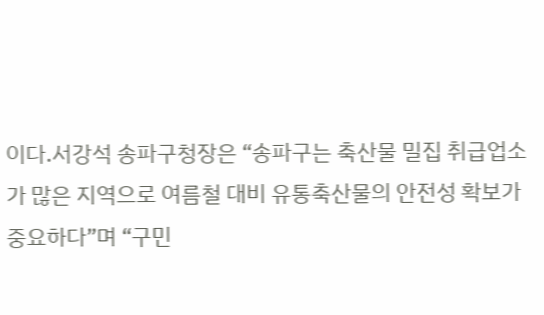이다.서강석 송파구청장은 “송파구는 축산물 밀집 취급업소가 많은 지역으로 여름철 대비 유통축산물의 안전성 확보가 중요하다”며 “구민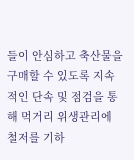들이 안심하고 축산물을 구매할 수 있도록 지속적인 단속 및 점검을 통해 먹거리 위생관리에 철저를 기하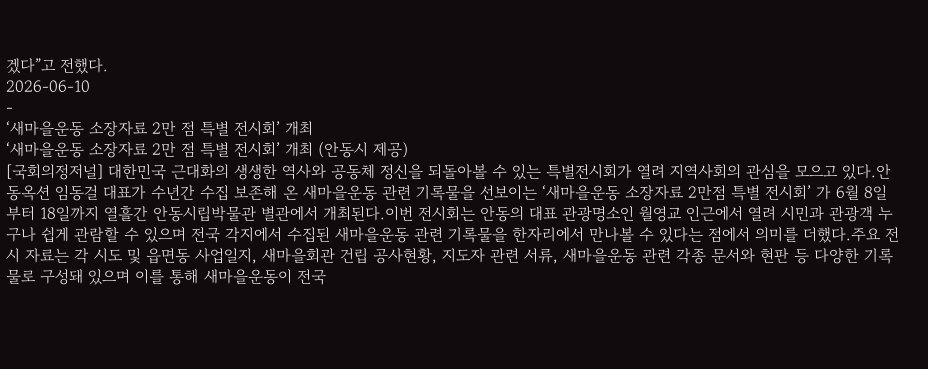겠다”고 전했다.
2026-06-10
-
‘새마을운동 소장자료 2만 점 특별 전시회’ 개최
‘새마을운동 소장자료 2만 점 특별 전시회’ 개최 (안동시 제공)
[국회의정저널] 대한민국 근대화의 생생한 역사와 공동체 정신을 되돌아볼 수 있는 특별전시회가 열려 지역사회의 관심을 모으고 있다.안동옥션 임동걸 대표가 수년간 수집 보존해 온 새마을운동 관련 기록물을 선보이는 ‘새마을운동 소장자료 2만점 특별 전시회’ 가 6월 8일부터 18일까지 열흘간 안동시립박물관 별관에서 개최된다.이번 전시회는 안동의 대표 관광명소인 월영교 인근에서 열려 시민과 관광객 누구나 쉽게 관람할 수 있으며 전국 각지에서 수집된 새마을운동 관련 기록물을 한자리에서 만나볼 수 있다는 점에서 의미를 더했다.주요 전시 자료는 각 시도 및 읍면동 사업일지, 새마을회관 건립 공사현황, 지도자 관련 서류, 새마을운동 관련 각종 문서와 현판 등 다양한 기록물로 구성돼 있으며 이를 통해 새마을운동이 전국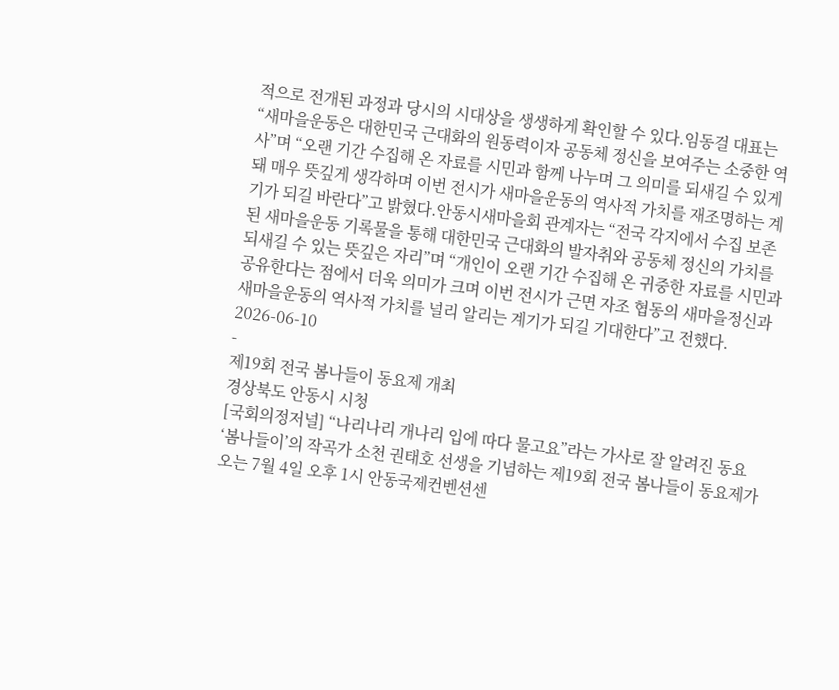적으로 전개된 과정과 당시의 시대상을 생생하게 확인할 수 있다.임동걸 대표는 “새마을운동은 대한민국 근대화의 원동력이자 공동체 정신을 보여주는 소중한 역사”며 “오랜 기간 수집해 온 자료를 시민과 함께 나누며 그 의미를 되새길 수 있게 돼 매우 뜻깊게 생각하며 이번 전시가 새마을운동의 역사적 가치를 재조명하는 계기가 되길 바란다”고 밝혔다.안동시새마을회 관계자는 “전국 각지에서 수집 보존된 새마을운동 기록물을 통해 대한민국 근대화의 발자취와 공동체 정신의 가치를 되새길 수 있는 뜻깊은 자리”며 “개인이 오랜 기간 수집해 온 귀중한 자료를 시민과 공유한다는 점에서 더욱 의미가 크며 이번 전시가 근면 자조 협동의 새마을정신과 새마을운동의 역사적 가치를 널리 알리는 계기가 되길 기대한다”고 전했다.
2026-06-10
-
제19회 전국 봄나들이 동요제 개최
경상북도 안동시 시청
[국회의정저널] “나리나리 개나리 입에 따다 물고요”라는 가사로 잘 알려진 동요 ‘봄나들이’의 작곡가 소천 권태호 선생을 기념하는 제19회 전국 봄나들이 동요제가 오는 7월 4일 오후 1시 안동국제컨벤션센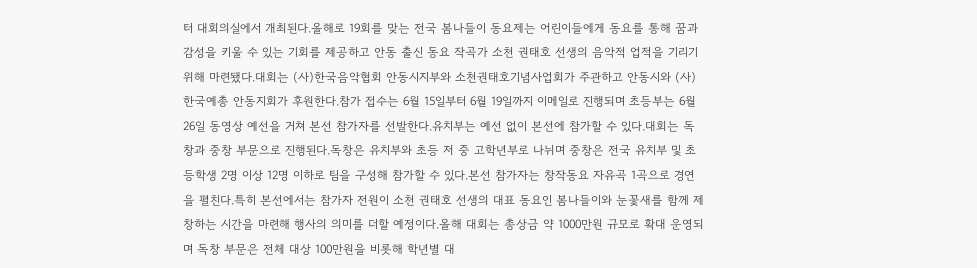터 대회의실에서 개최된다.올해로 19회를 맞는 전국 봄나들이 동요제는 어린이들에게 동요를 통해 꿈과 감성을 키울 수 있는 기회를 제공하고 안동 출신 동요 작곡가 소천 권태호 선생의 음악적 업적을 기리기 위해 마련됐다.대회는 (사)한국음악협회 안동시지부와 소천권태호기념사업회가 주관하고 안동시와 (사)한국예총 안동지회가 후원한다.참가 접수는 6월 15일부터 6월 19일까지 이메일로 진행되며 초등부는 6월 26일 동영상 예선을 거쳐 본선 참가자를 선발한다.유치부는 예선 없이 본선에 참가할 수 있다.대회는 독창과 중창 부문으로 진행된다.독창은 유치부와 초등 저 중 고학년부로 나뉘며 중창은 전국 유치부 및 초등학생 2명 이상 12명 이하로 팀을 구성해 참가할 수 있다.본선 참가자는 창작동요 자유곡 1곡으로 경연을 펼친다.특히 본선에서는 참가자 전원이 소천 권태호 선생의 대표 동요인 봄나들이와 눈꽃새를 함께 제창하는 시간을 마련해 행사의 의미를 더할 예정이다.올해 대회는 총상금 약 1000만원 규모로 확대 운영되며 독창 부문은 전체 대상 100만원을 비롯해 학년별 대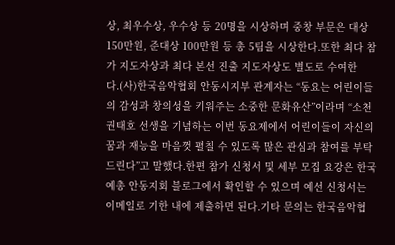상, 최우수상, 우수상 등 20명을 시상하며 중창 부문은 대상 150만원, 준대상 100만원 등 총 5팀을 시상한다.또한 최다 참가 지도자상과 최다 본선 진출 지도자상도 별도로 수여한다.(사)한국음악협회 안동시지부 관계자는 “동요는 어린이들의 감성과 창의성을 키워주는 소중한 문화유산”이라며 “소천 권태호 선생을 기념하는 이번 동요제에서 어린이들이 자신의 꿈과 재능을 마음껏 펼칠 수 있도록 많은 관심과 참여를 부탁드린다”고 말했다.한편 참가 신청서 및 세부 모집 요강은 한국예총 안동지회 블로그에서 확인할 수 있으며 예선 신청서는 이메일로 기한 내에 제출하면 된다.기타 문의는 한국음악협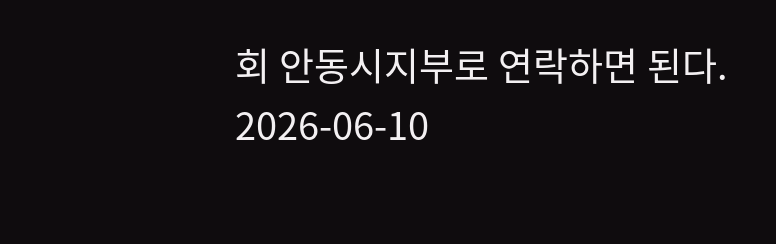회 안동시지부로 연락하면 된다.
2026-06-10